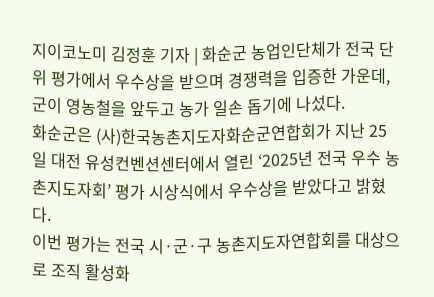지이코노미 김정훈 기자 | 화순군 농업인단체가 전국 단위 평가에서 우수상을 받으며 경쟁력을 입증한 가운데, 군이 영농철을 앞두고 농가 일손 돕기에 나섰다.
화순군은 (사)한국농촌지도자화순군연합회가 지난 25일 대전 유성컨벤션센터에서 열린 ‘2025년 전국 우수 농촌지도자회’ 평가 시상식에서 우수상을 받았다고 밝혔다.
이번 평가는 전국 시·군·구 농촌지도자연합회를 대상으로 조직 활성화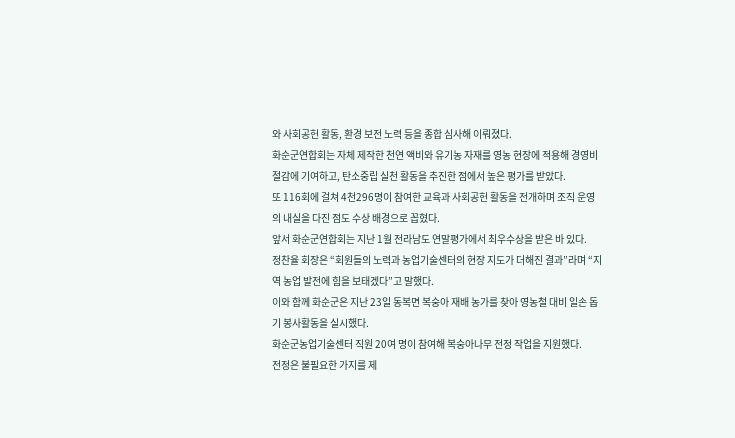와 사회공헌 활동, 환경 보전 노력 등을 종합 심사해 이뤄졌다.
화순군연합회는 자체 제작한 천연 액비와 유기농 자재를 영농 현장에 적용해 경영비 절감에 기여하고, 탄소중립 실천 활동을 추진한 점에서 높은 평가를 받았다.
또 116회에 걸쳐 4천296명이 참여한 교육과 사회공헌 활동을 전개하며 조직 운영의 내실을 다진 점도 수상 배경으로 꼽혔다.
앞서 화순군연합회는 지난 1월 전라남도 연말평가에서 최우수상을 받은 바 있다.
정찬율 회장은 “회원들의 노력과 농업기술센터의 현장 지도가 더해진 결과”라며 “지역 농업 발전에 힘을 보태겠다”고 말했다.
이와 함께 화순군은 지난 23일 동복면 복숭아 재배 농가를 찾아 영농철 대비 일손 돕기 봉사활동을 실시했다.
화순군농업기술센터 직원 20여 명이 참여해 복숭아나무 전정 작업을 지원했다.
전정은 불필요한 가지를 제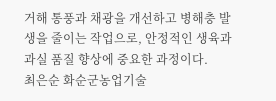거해 통풍과 채광을 개선하고 병해충 발생을 줄이는 작업으로, 안정적인 생육과 과실 품질 향상에 중요한 과정이다.
최은순 화순군농업기술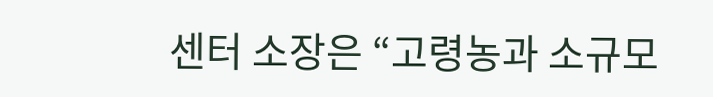센터 소장은 “고령농과 소규모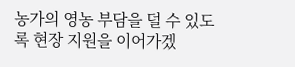농가의 영농 부담을 덜 수 있도록 현장 지원을 이어가겠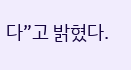다”고 밝혔다.